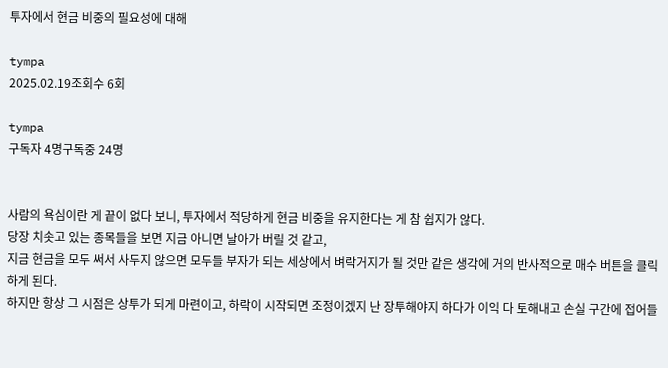투자에서 현금 비중의 필요성에 대해

tympa
2025.02.19조회수 6회

tympa
구독자 4명구독중 24명


사람의 욕심이란 게 끝이 없다 보니, 투자에서 적당하게 현금 비중을 유지한다는 게 참 쉽지가 않다.
당장 치솟고 있는 종목들을 보면 지금 아니면 날아가 버릴 것 같고,
지금 현금을 모두 써서 사두지 않으면 모두들 부자가 되는 세상에서 벼락거지가 될 것만 같은 생각에 거의 반사적으로 매수 버튼을 클릭하게 된다.
하지만 항상 그 시점은 상투가 되게 마련이고, 하락이 시작되면 조정이겠지 난 장투해야지 하다가 이익 다 토해내고 손실 구간에 접어들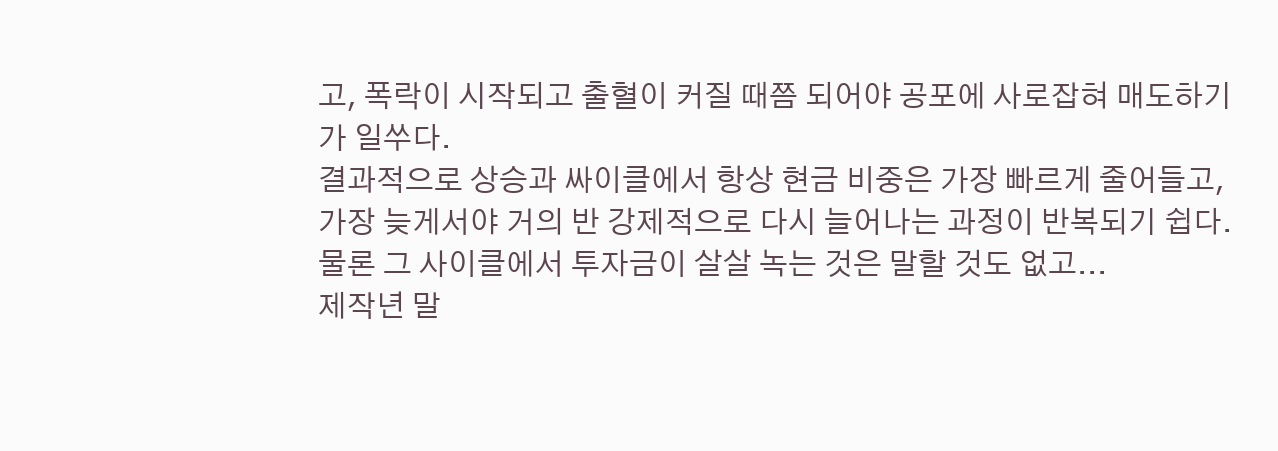고, 폭락이 시작되고 출혈이 커질 때쯤 되어야 공포에 사로잡혀 매도하기가 일쑤다.
결과적으로 상승과 싸이클에서 항상 현금 비중은 가장 빠르게 줄어들고, 가장 늦게서야 거의 반 강제적으로 다시 늘어나는 과정이 반복되기 쉽다. 물론 그 사이클에서 투자금이 살살 녹는 것은 말할 것도 없고...
제작년 말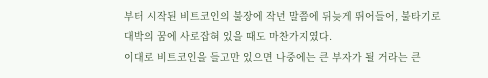부터 시작된 비트코인의 불장에 작년 말쯤에 뒤늦게 뛰어들어, 불타기로 대박의 꿈에 사로잡혀 있을 때도 마찬가지였다.
이대로 비트코인을 들고만 있으면 나중에는 큰 부자가 될 거라는 큰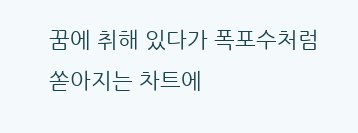꿈에 취해 있다가 폭포수처럼 쏟아지는 차트에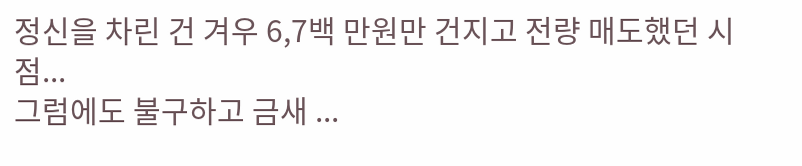정신을 차린 건 겨우 6,7백 만원만 건지고 전량 매도했던 시점...
그럼에도 불구하고 금새 ...